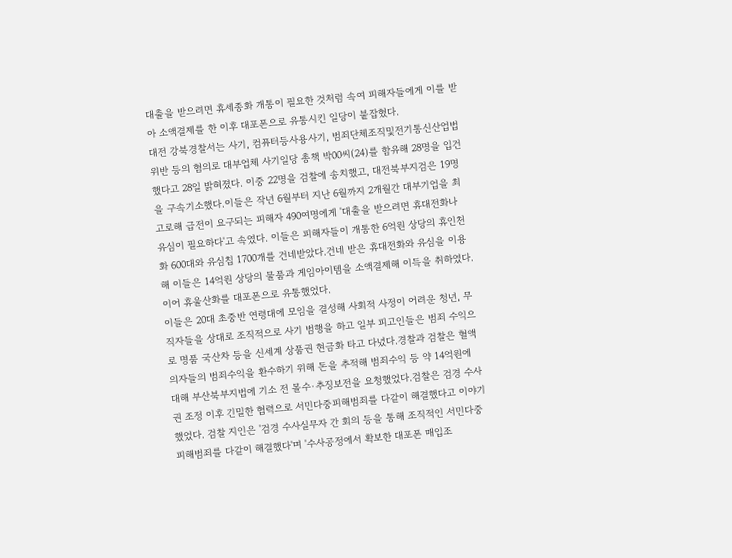대출을 받으려면 휴세종화 개통이 필요한 것처럼 속여 피해자들에게 이를 받아 소액결제를 한 이후 대포폰으로 유통시킨 일당이 붙잡혔다.
대전 강북경찰서는 사기, 컴퓨터등사용사기, 범죄단체조직및전기통신산업법위반 등의 혐의로 대부업체 사기일당 총책 박00씨(24)를 함유해 28명을 입건했다고 28일 밝혀졌다. 이중 22명을 검찰에 송치했고, 대전북부지검은 19명을 구속기소했다.이들은 작년 6월부터 지난 6월까지 2개월간 대부기업을 최고로해 급전이 요구되는 피해자 490여명에게 '대출을 받으려면 휴대전화나 유심이 필요하다'고 속였다. 이들은 피해자들이 개통한 6억원 상당의 휴인천화 600대와 유심칩 1700개를 건네받았다.건네 받은 휴대전화와 유심을 이용해 이들은 14억원 상당의 물품과 게임아이템을 소액결제해 이득을 취하였다. 이어 휴울산화를 대포폰으로 유통했었다.
이들은 20대 초중반 연령대에 모임을 결성해 사회적 사정이 어려운 청년, 무직자들을 상대로 조직적으로 사기 범행을 하고 일부 피고인들은 범죄 수익으로 명품 국산차 등을 신세계 상품권 현금화 타고 다녔다.경찰과 검찰은 혈액의자들의 범죄수익을 환수하기 위해 돈을 추적해 범죄수익 등 약 14억원에 대해 부산북부지법에 기소 전 몰수·추징보전을 요청했었다.검찰은 검경 수사권 조정 이후 긴밀한 협력으로 서민다중피해범죄를 다같이 해결했다고 이야기했었다. 검찰 지인은 '검경 수사실무자 간 회의 등을 통해 조직적인 서민다중피해범죄를 다같이 해결했다'며 '수사공정에서 확보한 대포폰 매입조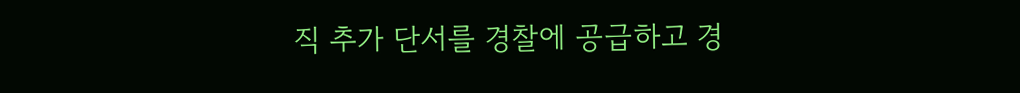직 추가 단서를 경찰에 공급하고 경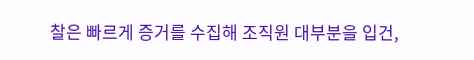찰은 빠르게 증거를 수집해 조직원 대부분을 입건,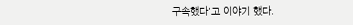구속했다'고 이야기 했다.